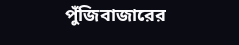পুঁজিবাজারের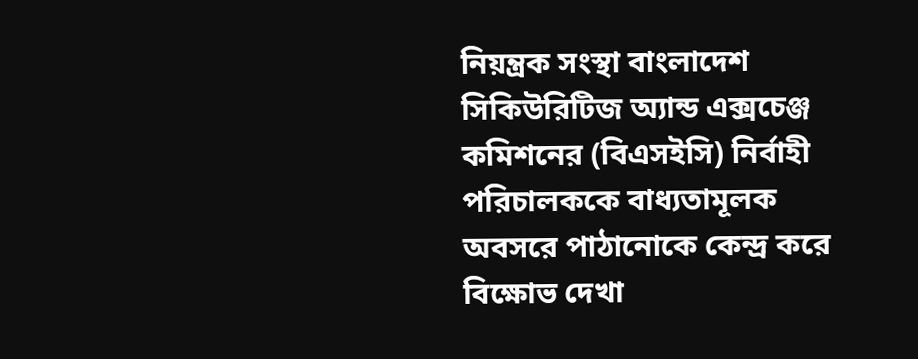নিয়ন্ত্রক সংস্থা বাংলাদেশ সিকিউরিটিজ অ্যান্ড এক্সচেঞ্জ কমিশনের (বিএসইসি) নির্বাহী পরিচালককে বাধ্যতামূলক অবসরে পাঠানোকে কেন্দ্র করে বিক্ষোভ দেখা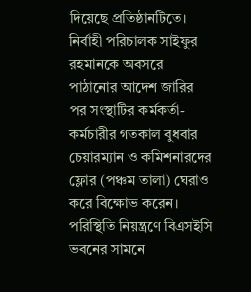দিয়েছে প্রতিষ্ঠানটিতে। নির্বাহী পরিচালক সাইফুর রহমানকে অবসরে পাঠানোর আদেশ জারির পর সংস্থাটির কর্মকর্তা-কর্মচারীর গতকাল বুধবার চেয়ারম্যান ও কমিশনারদের ফ্লোর (পঞ্চম তালা) ঘেরাও করে বিক্ষোভ করেন। পরিস্থিতি নিয়ন্ত্রণে বিএসইসি ভবনের সামনে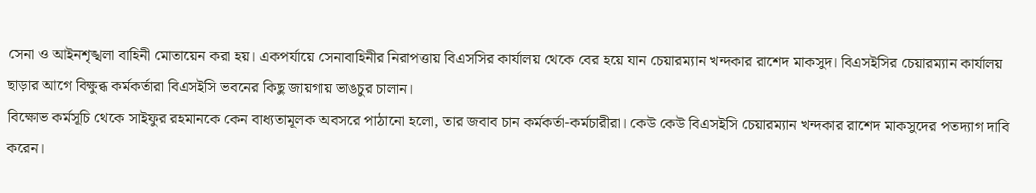সেনা ও আইনশৃঙ্খলা বাহিনী মোতায়েন করা হয়। একপর্যায়ে সেনাবাহিনীর নিরাপত্তায় বিএসসির কার্যালয় থেকে বের হয়ে যান চেয়ারম্যান খন্দকার রাশেদ মাকসুদ। বিএসইসির চেয়ারম্যান কার্যালয় ছাড়ার আগে বিক্ষুব্ধ কর্মকর্তারা বিএসইসি ভবনের কিছু জায়গায় ভাঙচুর চালান।
বিক্ষোভ কর্মসূচি থেকে সাইফুর রহমানকে কেন বাধ্যতামূলক অবসরে পাঠানো হলো, তার জবাব চান কর্মকর্তা-কর্মচারীরা। কেউ কেউ বিএসইসি চেয়ারম্যান খন্দকার রাশেদ মাকসুদের পতদ্যাগ দাবি করেন।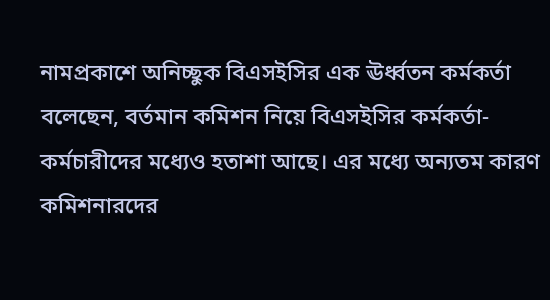নামপ্রকাশে অনিচ্ছুক বিএসইসির এক ঊর্ধ্বতন কর্মকর্তা বলেছেন, বর্তমান কমিশন নিয়ে বিএসইসির কর্মকর্তা-কর্মচারীদের মধ্যেও হতাশা আছে। এর মধ্যে অন্যতম কারণ কমিশনারদের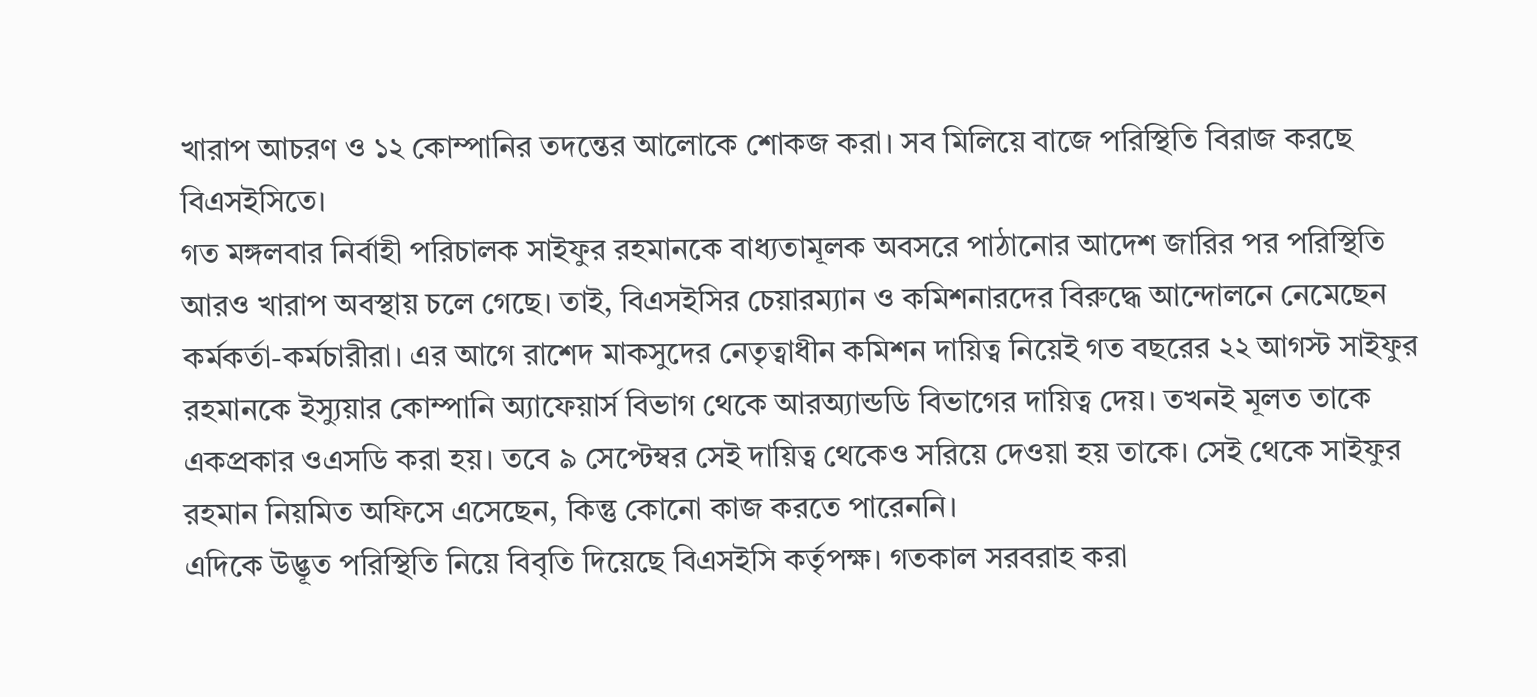খারাপ আচরণ ও ১২ কোম্পানির তদন্তের আলোকে শোকজ করা। সব মিলিয়ে বাজে পরিস্থিতি বিরাজ করছে বিএসইসিতে।
গত মঙ্গলবার নির্বাহী পরিচালক সাইফুর রহমানকে বাধ্যতামূলক অবসরে পাঠানোর আদেশ জারির পর পরিস্থিতি আরও খারাপ অবস্থায় চলে গেছে। তাই, বিএসইসির চেয়ারম্যান ও কমিশনারদের বিরুদ্ধে আন্দোলনে নেমেছেন কর্মকর্তা-কর্মচারীরা। এর আগে রাশেদ মাকসুদের নেতৃত্বাধীন কমিশন দায়িত্ব নিয়েই গত বছরের ২২ আগস্ট সাইফুর রহমানকে ইস্যুয়ার কোম্পানি অ্যাফেয়ার্স বিভাগ থেকে আরঅ্যান্ডডি বিভাগের দায়িত্ব দেয়। তখনই মূলত তাকে একপ্রকার ওএসডি করা হয়। তবে ৯ সেপ্টেম্বর সেই দায়িত্ব থেকেও সরিয়ে দেওয়া হয় তাকে। সেই থেকে সাইফুর রহমান নিয়মিত অফিসে এসেছেন, কিন্তু কোনো কাজ করতে পারেননি।
এদিকে উদ্ভূত পরিস্থিতি নিয়ে বিবৃতি দিয়েছে বিএসইসি কর্তৃপক্ষ। গতকাল সরবরাহ করা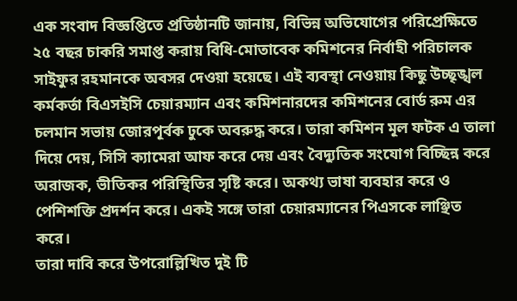এক সংবাদ বিজ্ঞপ্তিতে প্রতিষ্ঠানটি জানায়, বিভিন্ন অভিযোগের পরিপ্রেক্ষিতে ২৫ বছর চাকরি সমাপ্ত করায় বিধি-মোতাবেক কমিশনের নির্বাহী পরিচালক সাইফুর রহমানকে অবসর দেওয়া হয়েছে। এই ব্যবস্থা নেওয়ায় কিছু উচ্ছৃঙ্খল কর্মকর্তা বিএসইসি চেয়ারম্যান এবং কমিশনারদের কমিশনের বোর্ড রুম এর চলমান সভায় জোরপূর্বক ঢুকে অবরুদ্ধ করে। তারা কমিশন মূল ফটক এ তালা দিয়ে দেয়, সিসি ক্যামেরা আফ করে দেয় এবং বৈদ্যুতিক সংযোগ বিচ্ছিন্ন করে অরাজক, ভীতিকর পরিস্থিতির সৃষ্টি করে। অকথ্য ভাষা ব্যবহার করে ও পেশিশক্তি প্রদর্শন করে। একই সঙ্গে তারা চেয়ারম্যানের পিএসকে লাঞ্ছিত করে।
তারা দাবি করে উপরোল্লিখিত দুই টি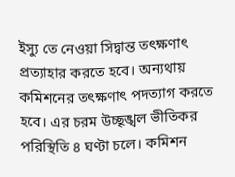ইস্যু তে নেওয়া সিদ্বান্ত তৎক্ষণাৎ প্রত্যাহার করতে হবে। অন্যথায় কমিশনের তৎক্ষণাৎ পদত্যাগ করতে হবে। এর চরম উচ্ছৃঙ্খল ভীতিকর পরিস্থিতি ৪ ঘণ্টা চলে। কমিশন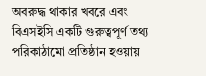অবরুদ্ধ থাকার খবরে এবং বিএসইসি একটি গুরুত্বপূর্ণ তথ্য পরিকাঠামো প্রতিষ্ঠান হওয়ায়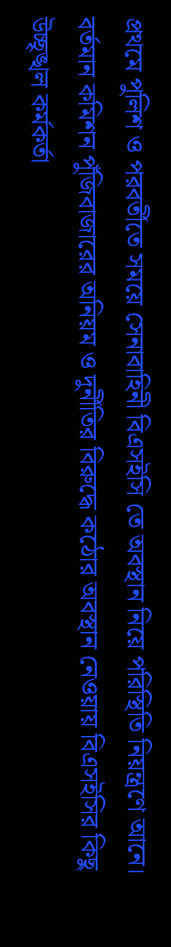প্রথমে পুলিশ ও পরবর্তীতে সময়ে সেনাবাহিনী বিএসইসি তে অবস্থান নিয়ে পরিস্থিতি নিয়ন্ত্রণে আনে। বর্তমান কমিশন পুঁজিবাজারের অনিয়ম ও দুর্নীতির বিরুদ্ধে কঠোর অবস্থান নেওয়ায় বিএসইসির কিছু উচ্ছৃঙ্খল কর্মকর্তা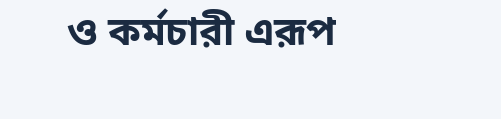ও কর্মচারী এরূপ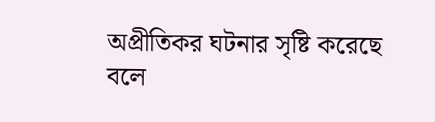অপ্রীতিকর ঘটনার সৃষ্টি করেছে বলে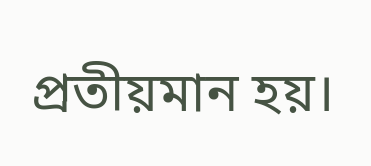প্রতীয়মান হয়।